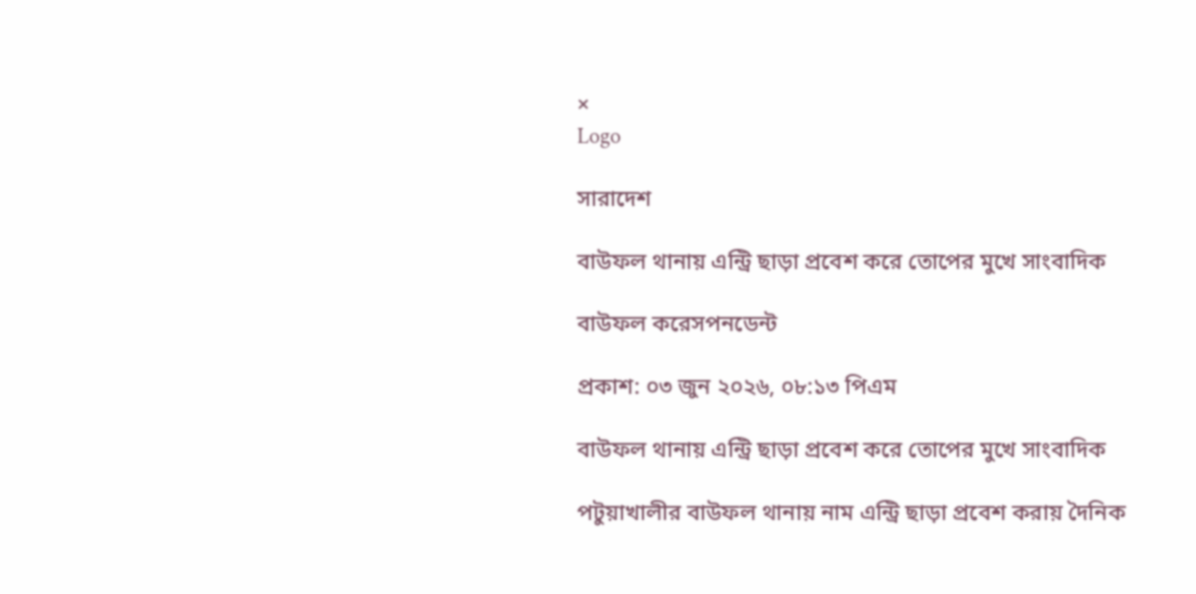×
Logo

সারাদেশ

বাউফল থানায় এন্ট্রি ছাড়া প্রবেশ করে তোপের মুখে সাংবাদিক

বাউফল করেসপনডেন্ট

প্রকাশ: ০৩ জুন ২০২৬, ০৮:১৩ পিএম

বাউফল থানায় এন্ট্রি ছাড়া প্রবেশ করে তোপের মুখে সাংবাদিক

পটুয়াখালীর বাউফল থানায় নাম এন্ট্রি ছাড়া প্রবেশ করায় দৈনিক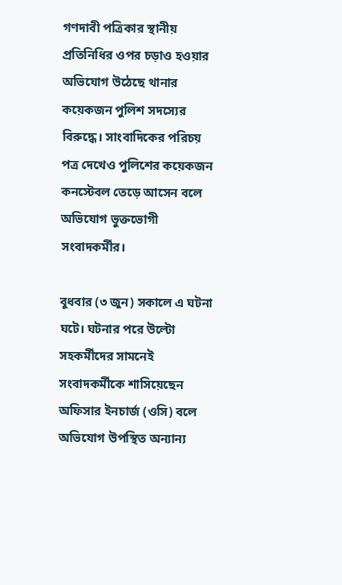গণদাবী পত্রিকার স্থানীয় প্রতিনিধির ওপর চড়াও হওয়ার অভিযোগ উঠেছে থানার কয়েকজন পুলিশ সদস্যের বিরুদ্ধে। সাংবাদিকের পরিচয় পত্র দেখেও পুলিশের কয়েকজন কনস্টেবল তেড়ে আসেন বলে অভিযোগ ভুক্তভোগী সংবাদকর্মীর।

বুধবার (৩ জুন) সকালে এ ঘটনা ঘটে। ঘটনার পরে উল্টো সহকর্মীদের সামনেই সংবাদকর্মীকে শাসিয়েছেন অফিসার ইনচার্জ (ওসি) বলে অভিযোগ উপস্থিত অন্যান্য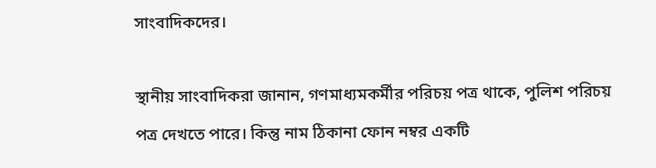সাংবাদিকদের।

স্থানীয় সাংবাদিকরা জানান, গণমাধ্যমকর্মীর পরিচয় পত্র থাকে, পুলিশ পরিচয় পত্র দেখতে পারে। কিন্তু নাম ঠিকানা ফোন নম্বর একটি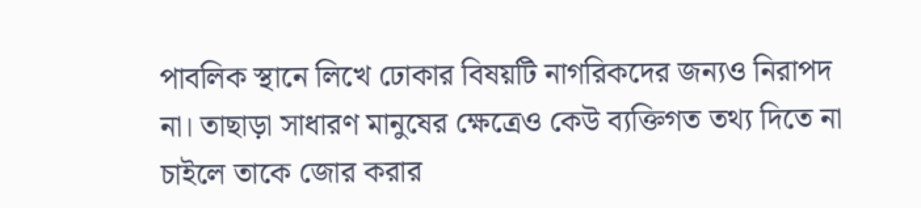পাবলিক স্থানে লিখে ঢোকার বিষয়টি নাগরিকদের জন্যও নিরাপদ না। তাছাড়া সাধারণ মানুষের ক্ষেত্রেও কেউ ব্যক্তিগত তথ্য দিতে না চাইলে তাকে জোর করার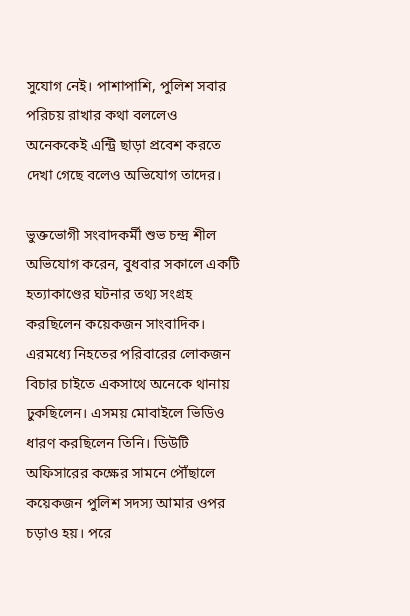সুযোগ নেই। পাশাপাশি, পুলিশ সবার পরিচয় রাখার কথা বললেও অনেককেই এন্ট্রি ছাড়া প্রবেশ করতে দেখা গেছে বলেও অভিযোগ তাদের।

ভুক্তভোগী সংবাদকর্মী শুভ চন্দ্র শীল অভিযোগ করেন, বুধবার সকালে একটি হত্যাকাণ্ডের ঘটনার তথ্য সংগ্রহ করছিলেন কয়েকজন সাংবাদিক। এরমধ্যে নিহতের পরিবারের লোকজন বিচার চাইতে একসাথে অনেকে থানায় ঢুকছিলেন। এসময় মোবাইলে ভিডিও ধারণ করছিলেন তিনি। ডিউটি অফিসারের কক্ষের সামনে পৌঁছালে কয়েকজন পুলিশ সদস্য আমার ওপর চড়াও হয়। পরে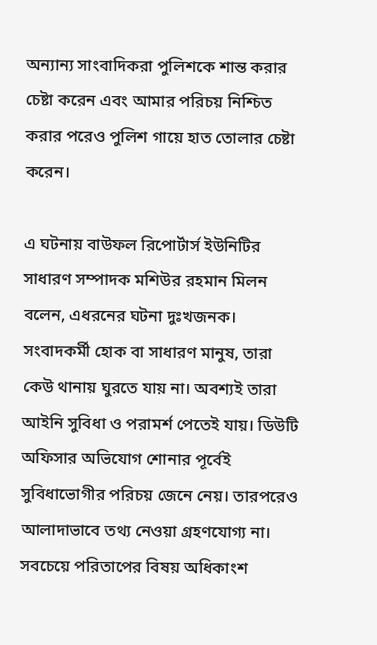অন্যান্য সাংবাদিকরা পুলিশকে শান্ত করার চেষ্টা করেন এবং আমার পরিচয় নিশ্চিত করার পরেও পুলিশ গায়ে হাত তোলার চেষ্টা করেন।

এ ঘটনায় বাউফল রিপোর্টার্স ইউনিটির সাধারণ সম্পাদক মশিউর রহমান মিলন বলেন, এধরনের ঘটনা দুঃখজনক। সংবাদকর্মী হোক বা সাধারণ মানুষ, তারা কেউ থানায় ঘুরতে যায় না। অবশ্যই তারা আইনি সুবিধা ও পরামর্শ পেতেই যায়। ডিউটি অফিসার অভিযোগ শোনার পূর্বেই সুবিধাভোগীর পরিচয় জেনে নেয়। তারপরেও আলাদাভাবে তথ্য নেওয়া গ্রহণযোগ্য না। সবচেয়ে পরিতাপের বিষয় অধিকাংশ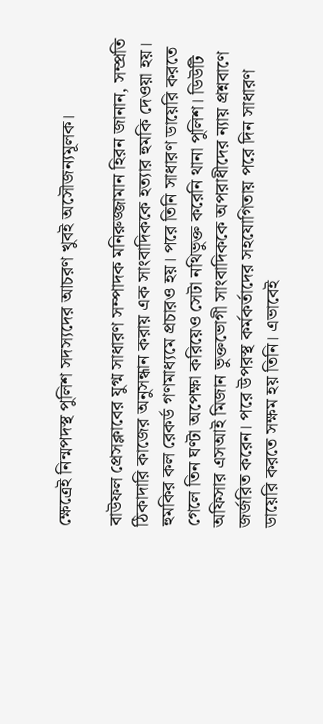ক্ষেত্রেই নিন্মপদস্থ পুলিশ সদস্যদের আচরণ খুবই অসৌজন্যমূলক।

বাউফল প্রেসক্লাবের যুগ্ম সাধারণ সম্পাদক মনিরুজ্জামান হিরন জানান, সম্প্রতি ঠিকাদারি কাজের অনুসন্ধান করায় এক সাংবাদিককে হত্যার হুমকি দেওয়া হয়। হুমকির কল রেকর্ড গণমাধ্যমে প্রচারও হয়। পরে তিনি সাধারণ ডায়েরি করতে গেলে তিন ঘণ্টা অপেক্ষা করিয়েও সেটা নথিভুক্ত করেনি থানা পুলিশ। ডিউটি অফিসার এসআই মিজান ভুক্তভোগী সাংবাদিককে অপরাধীদের ন্যায় প্রশ্নবাণে জর্জরিত করেন। পরে উপরস্থ কর্মকর্তাদের সহযোগিতায় পরে দিন সাধারণ ডায়েরি করতে সক্ষম হয় তিনি। এভাবেই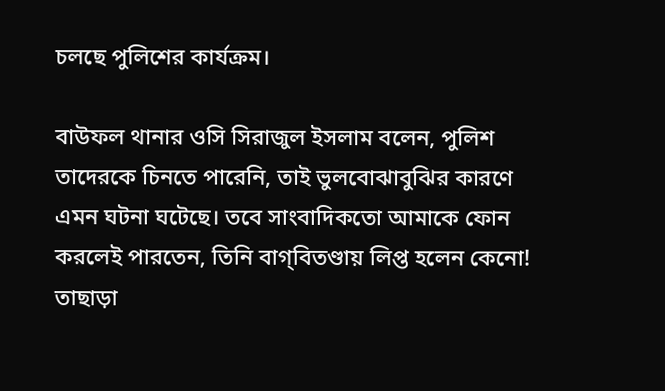চলছে পুলিশের কার্যক্রম।

বাউফল থানার ওসি সিরাজুল ইসলাম বলেন, পুলিশ তাদেরকে চিনতে পারেনি, তাই ভুলবোঝাবুঝির কারণে এমন ঘটনা ঘটেছে। তবে সাংবাদিকতো আমাকে ফোন করলেই পারতেন, তিনি বাগ্‌বিতণ্ডায় লিপ্ত হলেন কেনো! তাছাড়া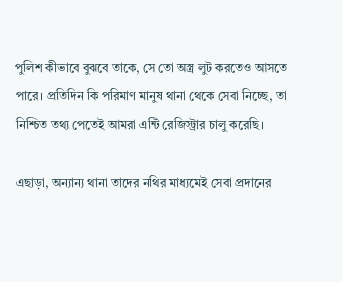পুলিশ কীভাবে বুঝবে তাকে, সে তো অস্ত্র লুট করতেও আসতে পারে। প্রতিদিন কি পরিমাণ মানুষ থানা থেকে সেবা নিচ্ছে, তা নিশ্চিত তথ্য পেতেই আমরা এন্টি রেজিস্ট্রার চালু করেছি।

এছাড়া, অন্যান্য থানা তাদের নথির মাধ্যমেই সেবা প্রদানের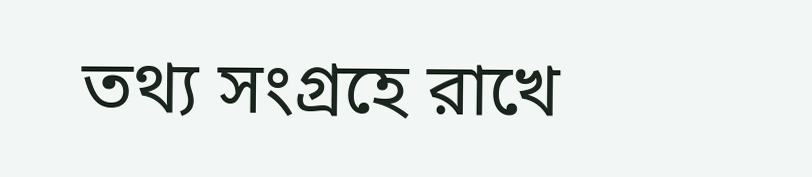তথ্য সংগ্রহে রাখে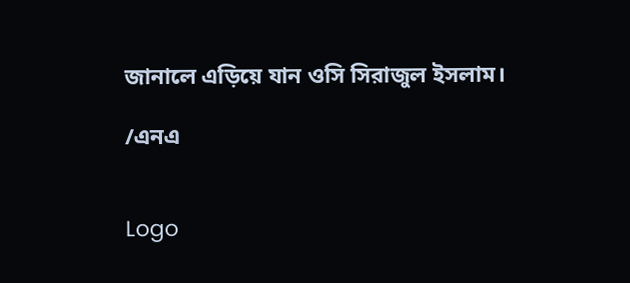জানালে এড়িয়ে যান ওসি সিরাজুল ইসলাম।

/এনএ


Logo